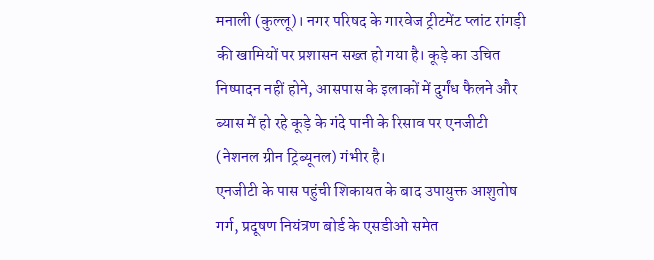मनाली (कुल्लू)। नगर परिषद के गारवेज ट्रीटमेंट प्लांट रांगड़ी की खामियों पर प्रशासन सख्त हो गया है। कूड़े का उचित निष्पादन नहीं होने, आसपास के इलाकों में दुर्गंध फैलने और ब्यास में हो रहे कूड़े के गंदे पानी के रिसाव पर एनजीटी (नेशनल ग्रीन ट्रिब्यूनल) गंभीर है।
एनजीटी के पास पहुंची शिकायत के बाद उपायुक्त आशुतोष गर्ग, प्रदूषण नियंत्रण बोर्ड के एसडीओ समेत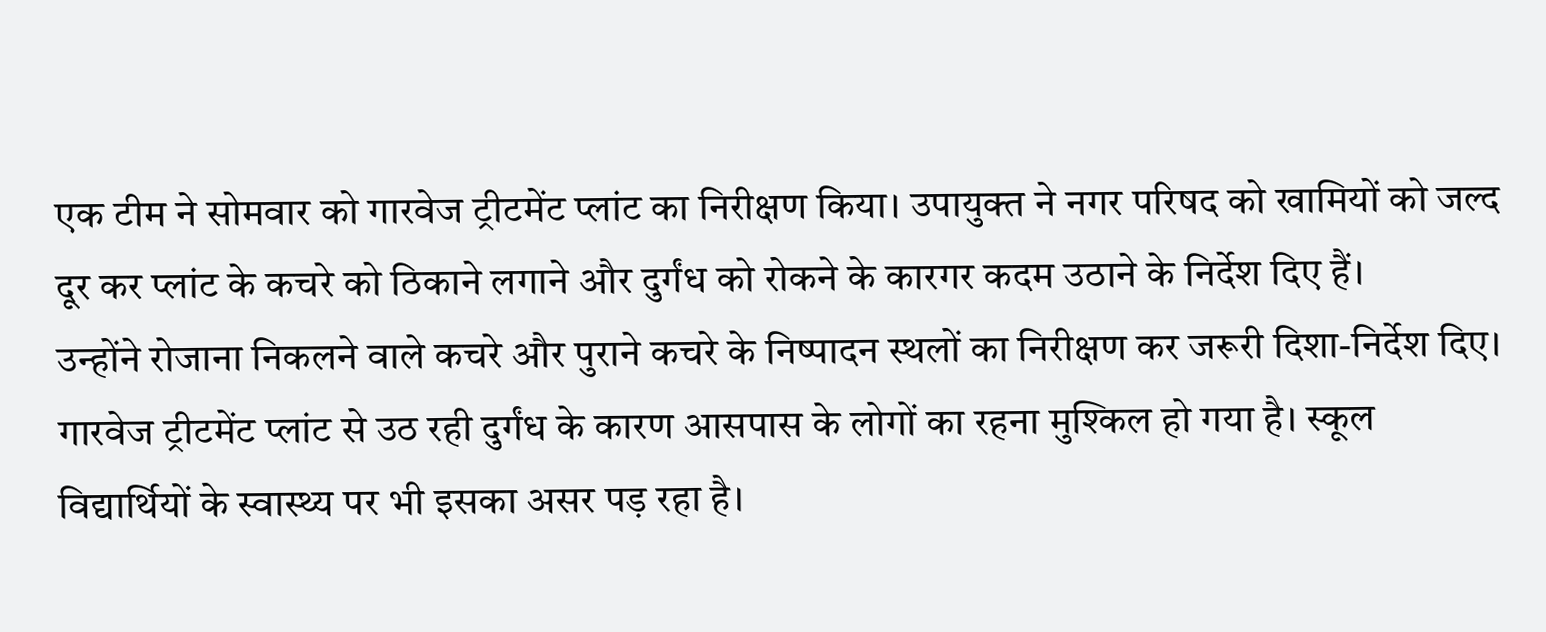एक टीम ने सोमवार को गारवेज ट्रीटमेंट प्लांट का निरीक्षण किया। उपायुक्त ने नगर परिषद को खामियों को जल्द दूर कर प्लांट के कचरे को ठिकाने लगाने और दुर्गंध को रोकने के कारगर कदम उठाने के निर्देश दिए हैं।
उन्होंने रोजाना निकलने वाले कचरे और पुराने कचरे के निष्पादन स्थलों का निरीक्षण कर जरूरी दिशा-निर्देश दिए। गारवेज ट्रीटमेंट प्लांट से उठ रही दुर्गंध के कारण आसपास के लोगों का रहना मुश्किल हो गया है। स्कूल विद्यार्थियों के स्वास्थ्य पर भी इसका असर पड़ रहा है।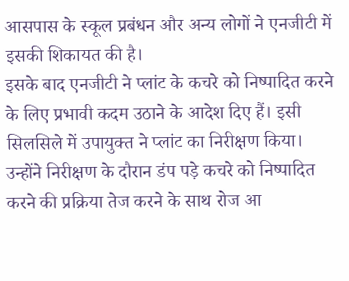आसपास के स्कूल प्रबंधन और अन्य लोगों ने एनजीटी में इसकी शिकायत की है।
इसके बाद एनजीटी ने प्लांट के कचरे को निष्पादित करने के लिए प्रभावी कदम उठाने के आदेश दिए हैं। इसी सिलसिले में उपायुक्त ने प्लांट का निरीक्षण किया। उन्होंने निरीक्षण के दौरान डंप पड़े कचरे को निष्पादित करने की प्रक्रिया तेज करने के साथ रोज आ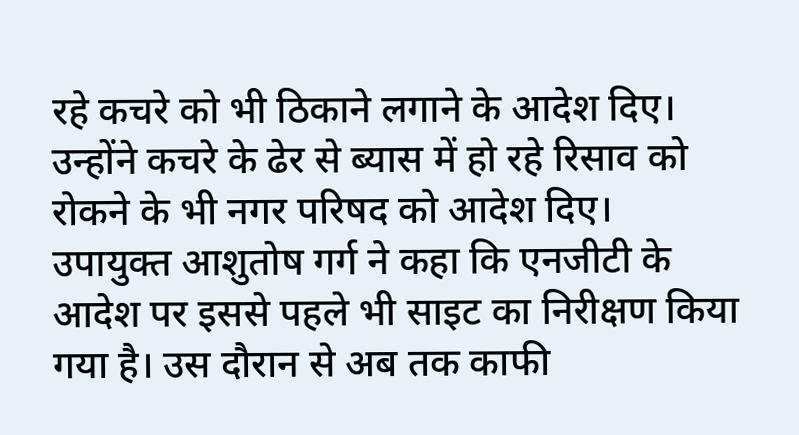रहे कचरे को भी ठिकाने लगाने के आदेश दिए। उन्होंने कचरे के ढेर से ब्यास में हो रहे रिसाव को रोकने के भी नगर परिषद को आदेश दिए।
उपायुक्त आशुतोष गर्ग ने कहा कि एनजीटी के आदेश पर इससे पहले भी साइट का निरीक्षण किया गया है। उस दौरान से अब तक काफी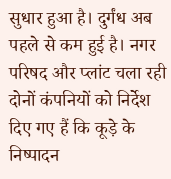सुधार हुआ है। दुर्गंध अब पहले से कम हुई है। नगर परिषद और प्लांट चला रही दोनों कंपनियों को निर्देश दिए गए हैं कि कूड़े के निष्पादन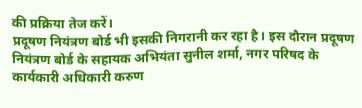की प्रक्रिया तेज करें।
प्रदूषण नियंत्रण बोर्ड भी इसकी निगरानी कर रहा है। इस दौरान प्रदूषण नियंत्रण बोर्ड के सहायक अभियंता सुनील शर्मा, नगर परिषद के कार्यकारी अधिकारी करुण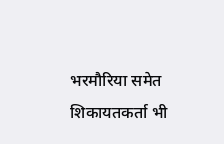भरमौरिया समेत शिकायतकर्ता भी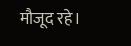मौजूद रहे।